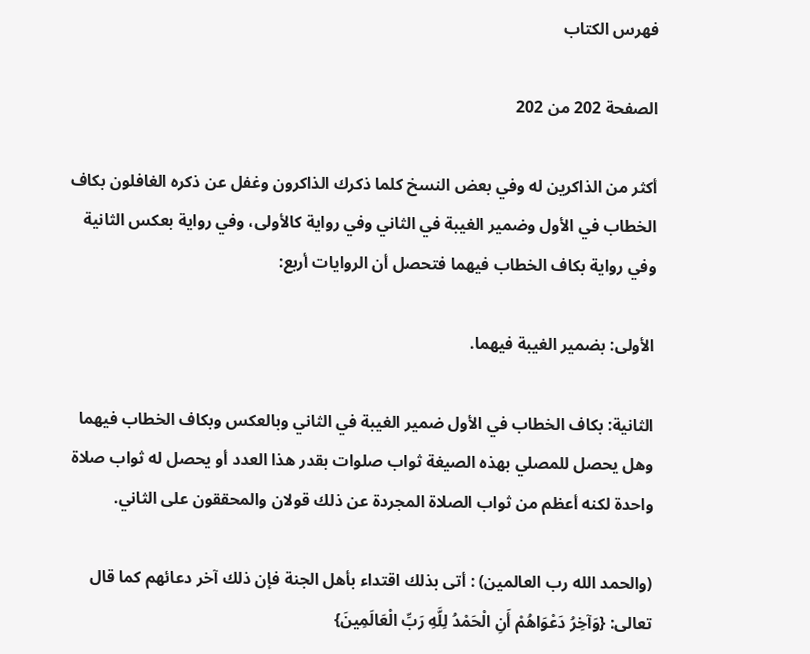فهرس الكتاب

الصفحة 202 من 202

أكثر من الذاكرين له وفي بعض النسخ كلما ذكرك الذاكرون وغفل عن ذكره الغافلون بكاف الخطاب في الأول وضمير الغيبة في الثاني وفي رواية كالأولى، وفي رواية بعكس الثانية وفي رواية بكاف الخطاب فيهما فتحصل أن الروايات أربع:

الأولى: بضمير الغيبة فيهما.

الثانية: بكاف الخطاب في الأول ضمير الغيبة في الثاني وبالعكس وبكاف الخطاب فيهما وهل يحصل للمصلي بهذه الصيغة ثواب صلوات بقدر هذا العدد أو يحصل له ثواب صلاة واحدة لكنه أعظم من ثواب الصلاة المجردة عن ذلك قولان والمحققون على الثاني.

(والحمد الله رب العالمين) : أتى بذلك اقتداء بأهل الجنة فإن ذلك آخر دعائهم كما قال تعالى: {وَآخِرُ دَعْوَاهُمْ أَنِ الْحَمْدُ لِلَّهِ رَبِّ الْعَالَمِينَ}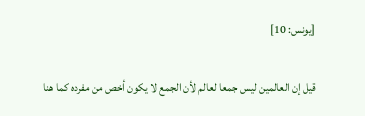[يونس: 10]

قيل إن العالمين ليس جمعا لعالم لأن الجمع لا يكون أخص من مفرده كما هنا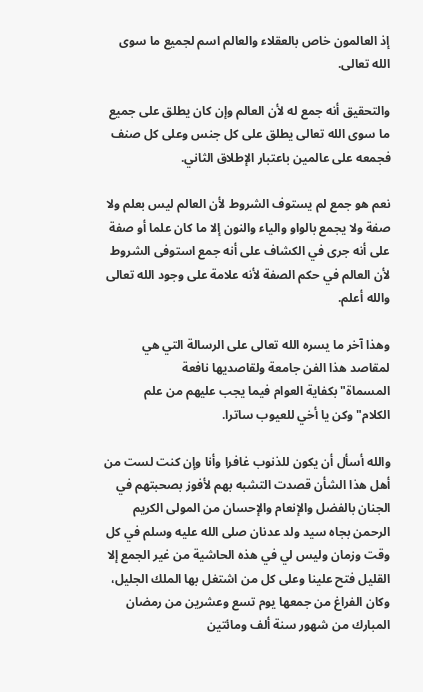إذ العالمون خاص بالعقلاء والعالم اسم لجميع ما سوى الله تعالى.

والتحقيق أنه جمع له لأن العالم وإن كان يطلق على جميع ما سوى الله تعالى يطلق على كل جنس وعلى كل صنف فجمعه على عالمين باعتبار الإطلاق الثاني.

نعم هو جمع لم يستوف الشروط لأن العالم ليس بعلم ولا صفة ولا يجمع بالواو والياء والنون إلا ما كان علما أو صفة على أنه جرى في الكشاف على أنه جمع استوفى الشروط لأن العالم في حكم الصفة لأنه علامة على وجود الله تعالى والله أعلم.

وهذا آخر ما يسره الله تعالى على الرسالة التي هي لمقاصد هذا الفن جامعة ولقاصديها نافعة المسماة"بكفاية العوام فيما يجب عليهم من علم الكلام"وكن يا أخي للعيوب ساترا.

والله أسأل أن يكون للذنوب غافرا وأنا وإن كنت لست من أهل هذا الشأن قصدت التشبه بهم لأفوز بصحبتهم في الجنان بالفضل والإنعام والإحسان من المولى الكريم الرحمن بجاه سيد ولد عدنان صلى الله عليه وسلم في كل وقت وزمان وليس لي في هذه الحاشية من غير الجمع إلا القليل فتح علينا وعلى كل من اشتغل بها الملك الجليل، وكان الفراغ من جمعها يوم تسع وعشرين من رمضان المبارك من شهور سنة ألف ومائتين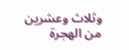وثلاث وعشرين من الهجرة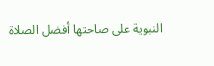النبوية على صاحتها أفضل الصلاة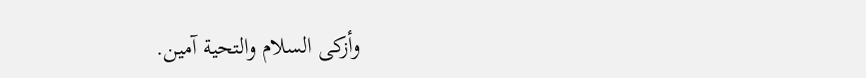وأزكى السلام والتحية آمين.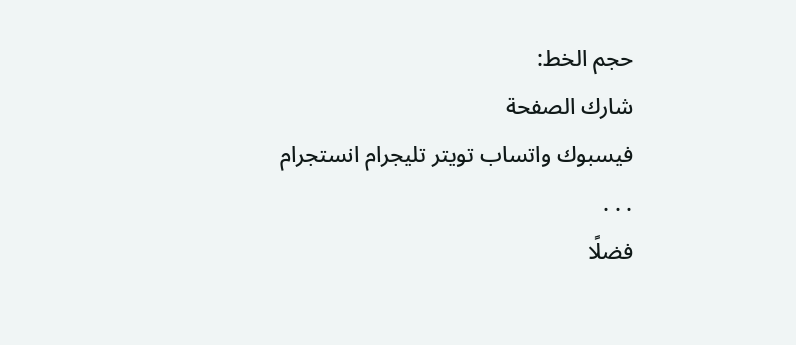حجم الخط:
شارك الصفحة
فيسبوك واتساب تويتر تليجرام انستجرام
. . .
فضلًا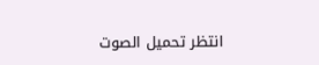انتظر تحميل الصوت